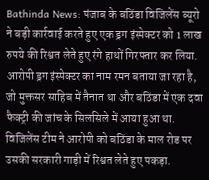Bathinda News: पंजाब के बठिंडा विजिलेंस ब्यूरो ने बड़ी कार्रवाई करते हुए एक ड्रग इंस्पेक्टर को 1 लाख रुपये की रिश्वत लेते हुए रंगे हाथों गिरफ्तार कर लिया. आरोपी ड्रग इंस्पेक्टर का नाम रमन बताया जा रहा है, जो मुक्तसर साहिब में तैनात था और बठिंडा में एक दवा फैक्ट्री की जांच के सिलसिले में आया हुआ था.
विजिलेंस टीम ने आरोपी को बठिंडा के माल रोड पर उसकी सरकारी गाड़ी में रिश्वत लेते हुए पकड़ा.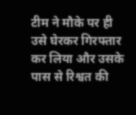टीम ने मौके पर ही उसे घेरकर गिरफ्तार कर लिया और उसके पास से रिश्वत की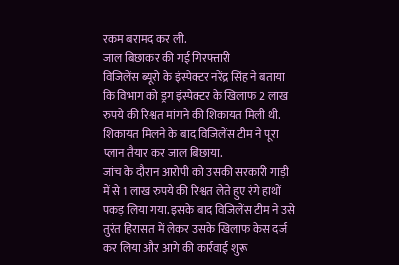रकम बरामद कर ली.
जाल बिछाकर की गई गिरफ्तारी
विजिलेंस ब्यूरो के इंस्पेक्टर नरेंद्र सिंह ने बताया कि विभाग को ड्रग इंस्पेक्टर के खिलाफ 2 लाख रुपये की रिश्वत मांगने की शिकायत मिली थी. शिकायत मिलने के बाद विजिलेंस टीम ने पूरा प्लान तैयार कर जाल बिछाया.
जांच के दौरान आरोपी को उसकी सरकारी गाड़ी में से 1 लाख रुपये की रिश्वत लेते हुए रंगे हाथों पकड़ लिया गया. इसके बाद विजिलेंस टीम ने उसे तुरंत हिरासत में लेकर उसके खिलाफ केस दर्ज कर लिया और आगे की कार्रवाई शुरू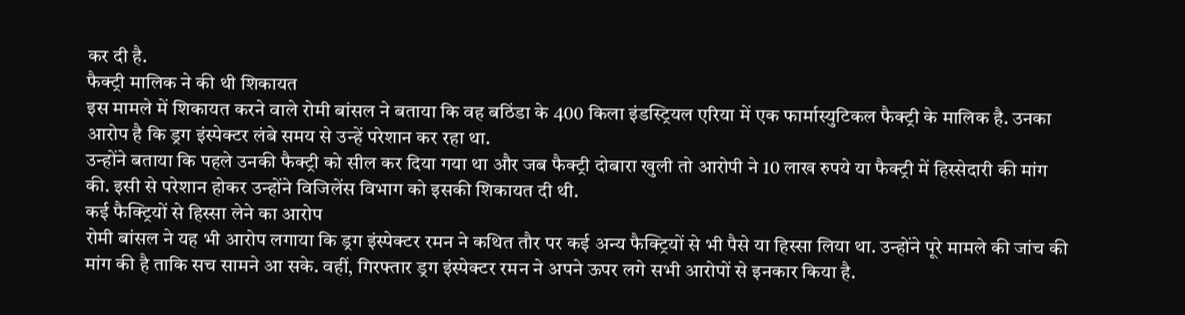कर दी है.
फैक्ट्री मालिक ने की थी शिकायत
इस मामले में शिकायत करने वाले रोमी बांसल ने बताया कि वह बठिंडा के 400 किला इंडस्ट्रियल एरिया में एक फार्मास्युटिकल फैक्ट्री के मालिक है. उनका आरोप है कि ड्रग इंस्पेक्टर लंबे समय से उन्हें परेशान कर रहा था.
उन्होंने बताया कि पहले उनकी फैक्ट्री को सील कर दिया गया था और जब फैक्ट्री दोबारा खुली तो आरोपी ने 10 लाख रुपये या फैक्ट्री में हिस्सेदारी की मांग की. इसी से परेशान होकर उन्होंने विजिलेंस विभाग को इसकी शिकायत दी थी.
कई फैक्ट्रियों से हिस्सा लेने का आरोप
रोमी बांसल ने यह भी आरोप लगाया कि ड्रग इंस्पेक्टर रमन ने कथित तौर पर कई अन्य फैक्ट्रियों से भी पैसे या हिस्सा लिया था. उन्होंने पूरे मामले की जांच की मांग की है ताकि सच सामने आ सके. वहीं, गिरफ्तार ड्रग इंस्पेक्टर रमन ने अपने ऊपर लगे सभी आरोपों से इनकार किया है.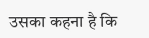उसका कहना है कि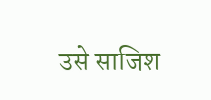उसे साजिश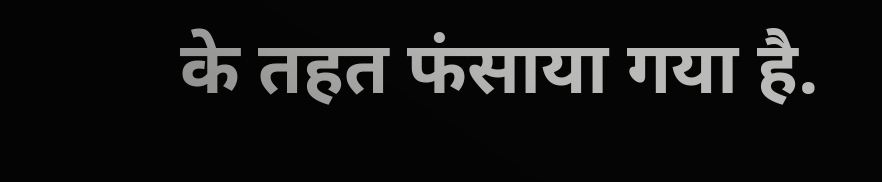के तहत फंसाया गया है.